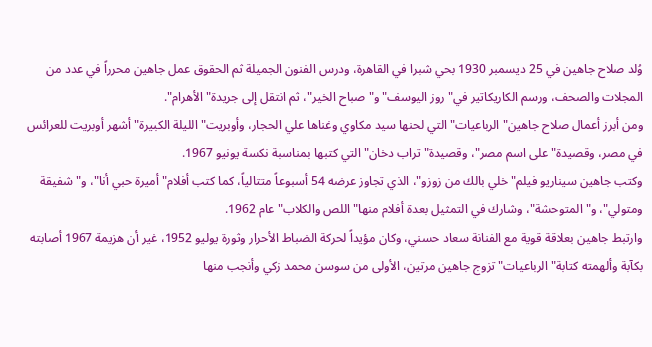وُلد صلاح جاهين في 25 ديسمبر 1930 بحي شبرا في القاهرة، ودرس الفنون الجميلة ثم الحقوق عمل جاهين محرراً في عدد من المجلات والصحف، ورسم الكاريكاتير في" روز اليوسف" و" صباح الخير"، ثم انتقل إلى جريدة" الأهرام".
ومن أبرز أعمال صلاح جاهين" الرباعيات" التي لحنها سيد مكاوي وغناها علي الحجار، وأوبريت" الليلة الكبيرة" أشهر أوبريت للعرائس في مصر، وقصيدة" على اسم مصر"، وقصيدة" تراب دخان" التي كتبها بمناسبة نكسة يونيو 1967.
وكتب جاهين سيناريو فيلم" خلي بالك من زوزو"، الذي تجاوز عرضه 54 أسبوعاً متتالياً، كما كتب أفلام" أميرة حبي أنا"، و" شفيقة ومتولي"، و" المتوحشة"، وشارك في التمثيل بعدة أفلام منها" اللص والكلاب" عام 1962.
وارتبط جاهين بعلاقة قوية مع الفنانة سعاد حسني، وكان مؤيداً لحركة الضباط الأحرار وثورة يوليو 1952، غير أن هزيمة 1967 أصابته بكآبة وألهمته كتابة" الرباعيات" تزوج جاهين مرتين، الأولى من سوسن محمد زكي وأنجب منها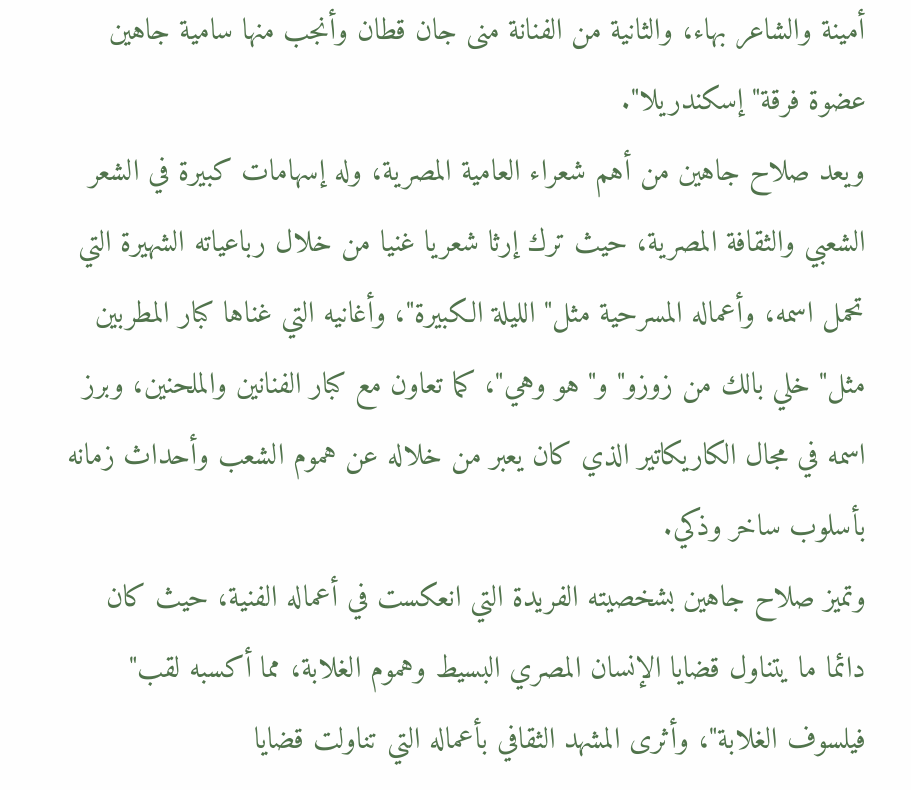أمينة والشاعر بهاء، والثانية من الفنانة منى جان قطان وأنجب منها سامية جاهين عضوة فرقة" إسكندريلا".
ويعد صلاح جاهين من أهم شعراء العامية المصرية، وله إسهامات كبيرة في الشعر الشعبي والثقافة المصرية، حيث ترك إرثا شعريا غنيا من خلال رباعياته الشهيرة التي تحمل اسمه، وأعماله المسرحية مثل" الليلة الكبيرة"، وأغانيه التي غناها كبار المطربين مثل" خلي بالك من زوزو" و" هو وهي"، كما تعاون مع كبار الفنانين والملحنين، وبرز اسمه في مجال الكاريكاتير الذي كان يعبر من خلاله عن هموم الشعب وأحداث زمانه بأسلوب ساخر وذكي.
وتميز صلاح جاهين بشخصيته الفريدة التي انعكست في أعماله الفنية، حيث كان دائما ما يتناول قضايا الإنسان المصري البسيط وهموم الغلابة، مما أكسبه لقب" فيلسوف الغلابة"، وأثرى المشهد الثقافي بأعماله التي تناولت قضايا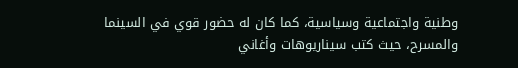وطنية واجتماعية وسياسية، كما كان له حضور قوي في السينما والمسرح، حيث كتب سيناريوهات وأغاني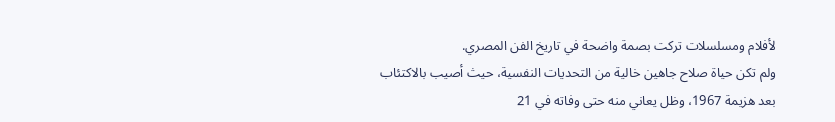لأفلام ومسلسلات تركت بصمة واضحة في تاريخ الفن المصري.
ولم تكن حياة صلاح جاهين خالية من التحديات النفسية، حيث أصيب بالاكتئاب بعد هزيمة 1967، وظل يعاني منه حتى وفاته في 21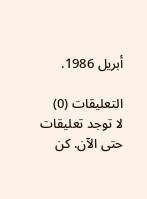أبريل 1986.

التعليقات (0)
لا توجد تعليقات حتى الآن. كن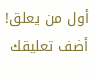أول من يعلق!
أضف تعليقك